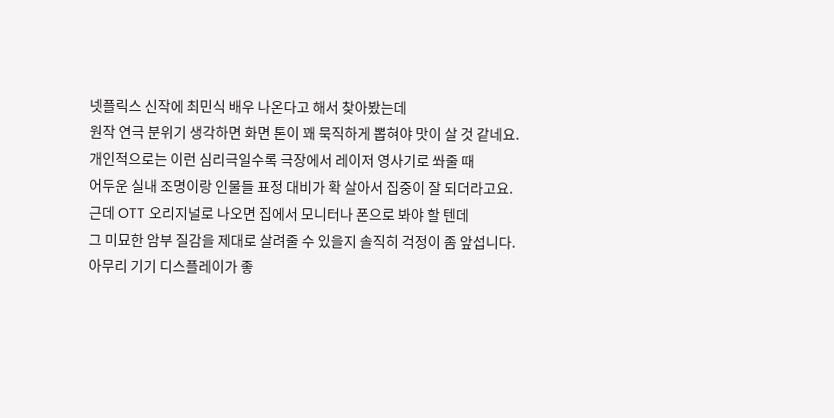넷플릭스 신작에 최민식 배우 나온다고 해서 찾아봤는데
원작 연극 분위기 생각하면 화면 톤이 꽤 묵직하게 뽑혀야 맛이 살 것 같네요.
개인적으로는 이런 심리극일수록 극장에서 레이저 영사기로 쏴줄 때
어두운 실내 조명이랑 인물들 표정 대비가 확 살아서 집중이 잘 되더라고요.
근데 OTT 오리지널로 나오면 집에서 모니터나 폰으로 봐야 할 텐데
그 미묘한 암부 질감을 제대로 살려줄 수 있을지 솔직히 걱정이 좀 앞섭니다.
아무리 기기 디스플레이가 좋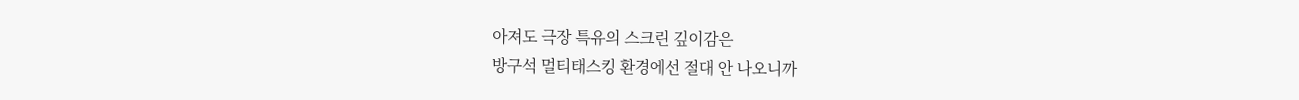아져도 극장 특유의 스크린 깊이감은
방구석 멀티태스킹 환경에선 절대 안 나오니까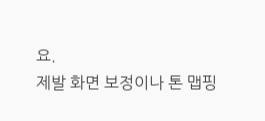요.
제발 화면 보정이나 톤 맵핑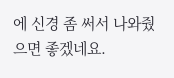에 신경 좀 써서 나와줬으면 좋겠네요.